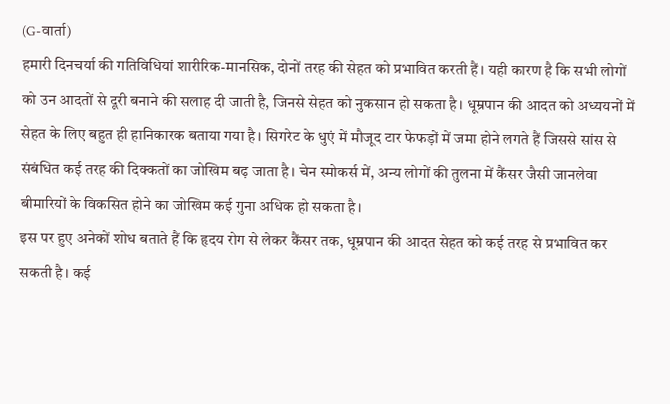(G-वार्ता)
हमारी दिनचर्या की गतिविधियां शारीरिक-मानसिक, दोनों तरह की सेहत को प्रभावित करती हैं। यही कारण है कि सभी लोगों को उन आदतों से दूरी बनाने की सलाह दी जाती है, जिनसे सेहत को नुकसान हो सकता है। धूम्रपान की आदत को अध्ययनों में सेहत के लिए बहुत ही हानिकारक बताया गया है। सिगरेट के धुएं में मौजूद टार फेफड़ों में जमा होने लगते हैं जिससे सांस से संबंधित कई तरह की दिक्कतों का जोखिम बढ़ जाता है। चेन स्मोकर्स में, अन्य लोगों की तुलना में कैंसर जैसी जानलेवा बीमारियों के विकसित होने का जोखिम कई गुना अधिक हो सकता है।
इस पर हुए अनेकों शोध बताते हैं कि हृदय रोग से लेकर कैंसर तक, धूम्रपान की आदत सेहत को कई तरह से प्रभावित कर सकती है। कई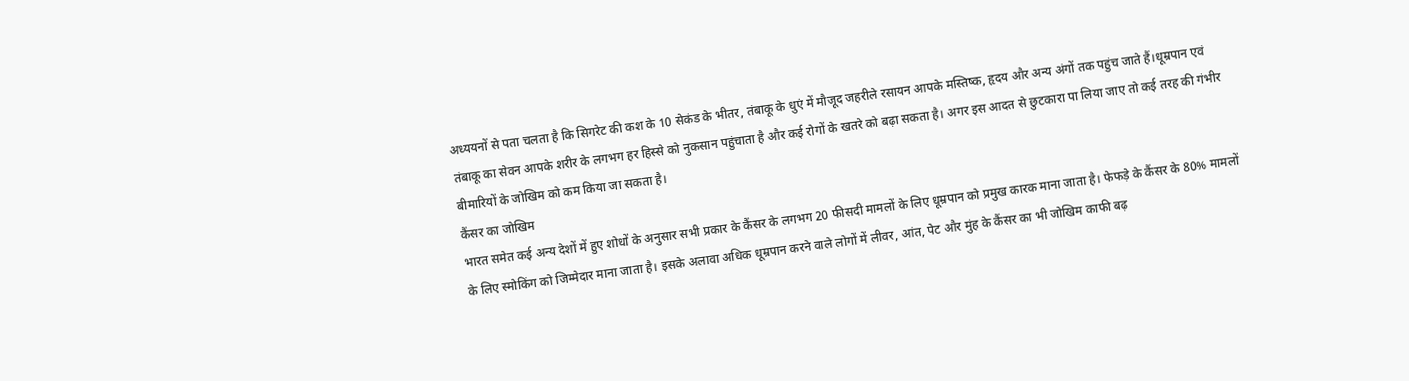अध्ययनों से पता चलता है कि सिगरेट की कश के 10 सेकंड के भीतर, तंबाकू के धुएं में मौजूद जहरीले रसायन आपके मस्तिष्क, हृदय और अन्य अंगों तक पहुंच जाते हैं।धूम्रपान एवं तंबाकू का सेवन आपके शरीर के लगभग हर हिस्से को नुकसान पहुंचाता है और कई रोगों के खतरे को बढ़ा सकता है। अगर इस आदत से छुटकारा पा लिया जाए तो कई तरह की गंभीर बीमारियों के जोखिम को कम किया जा सकता है।
कैंसर का जोखिम
भारत समेत कई अन्य देशों में हुए शोधों के अनुसार सभी प्रकार के कैंसर के लगभग 20 फीसदी मामलों के लिए धूम्रपान को प्रमुख कारक माना जाता है। फेफड़े के कैंसर के 80% मामलों के लिए स्मोकिंग को जिम्मेदार माना जाता है। इसके अलावा अधिक धूम्रपान करने वाले लोगों में लीवर, आंत, पेट और मुंह के कैंसर का भी जोखिम काफी बढ़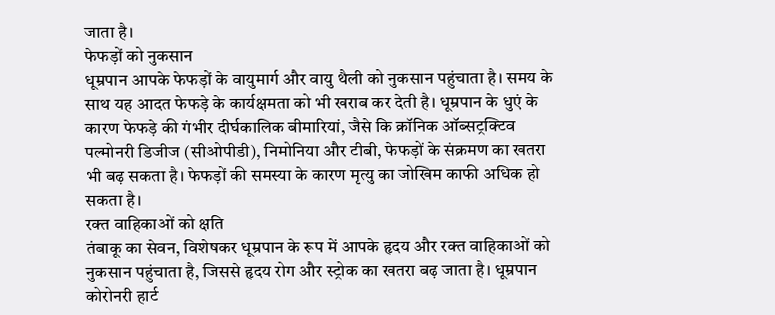जाता है।
फेफड़ों को नुकसान
धूम्रपान आपके फेफड़ों के वायुमार्ग और वायु थैली को नुकसान पहुंचाता है। समय के साथ यह आदत फेफड़े के कार्यक्षमता को भी खराब कर देती है। धूम्रपान के धुएं के कारण फेफड़े की गंभीर दीर्घकालिक बीमारियां, जैसे कि क्रॉनिक ऑब्सट्रक्टिव पल्मोनरी डिजीज (सीओपीडी), निमोनिया और टीबी, फेफड़ों के संक्रमण का खतरा भी बढ़ सकता है। फेफड़ों की समस्या के कारण मृत्यु का जोखिम काफी अधिक हो सकता है।
रक्त वाहिकाओं को क्षति
तंबाकू का सेवन, विशेषकर धूम्रपान के रूप में आपके हृदय और रक्त वाहिकाओं को नुकसान पहुंचाता है, जिससे हृदय रोग और स्ट्रोक का खतरा बढ़ जाता है। धूम्रपान कोरोनरी हार्ट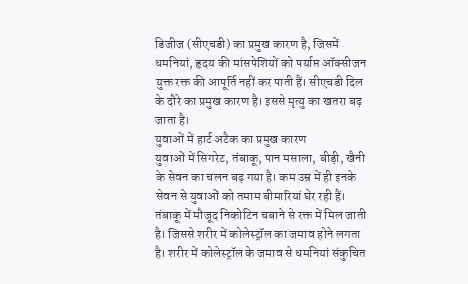डिजीज (सीएचडी) का प्रमुख कारण है, जिसमें धमनियां, हृदय की मांसपेशियों को पर्याप्त ऑक्सीजन युक्त रक्त की आपूर्ति नहीं कर पाती हैं। सीएचडी दिल के दौरे का प्रमुख कारण है। इससे मृत्यु का खतरा बढ़ जाता है।
युवाओं में हार्ट अटैक का प्रमुख कारण
युवाओं में सिगरेट, तंबाकू, पान मसाला, बीड़ी, खैनी के सेवन का चलन बढ़ गया है। कम उम्र में ही इनके सेवन से युवाओं को तमाम बीमारियां घेर रही हैं। तंबाकू में मौजूद निकोटिन चबाने से रक्त में मिल जाती है। जिससे शरीर में कोलेस्ट्रॉल का जमाव होने लगता है। शरीर में कोलेस्ट्रॉल के जमाव से धमनियां संकुचित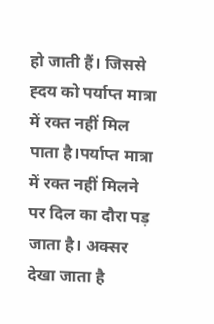हो जाती हैं। जिससे ह्दय को पर्याप्त मात्रा में रक्त नहीं मिल पाता है।पर्याप्त मात्रा में रक्त नहीं मिलने पर दिल का दौरा पड़ जाता है। अक्सर देखा जाता है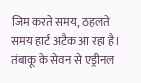जिम करते समय, ठहलते समय हार्ट अटैक आ रहा है। तंबाकू के सेवन से एड्रीनल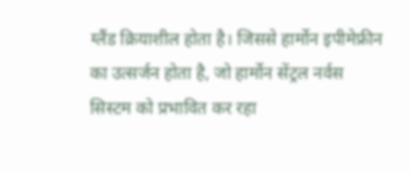ग्लैंड क्रियाशील होता है। जिससे हार्मोन इपीमेफ्रीन का उत्सर्जन होता है, जो हार्मोन सेंट्रल नर्वस सिस्टम को प्रभावित कर रहा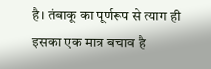है। तंबाकू का पूर्णरूप से त्याग ही इसका एक मात्र बचाव है